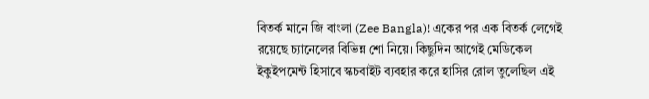বিতর্ক মানে জি বাংলা (Zee Bangla)! একের পর এক বিতর্ক লেগেই রয়েছে চ্যানেলের বিভিন্ন শো নিয়ে। কিছুদিন আগেই মেডিকেল ইকুইপমেন্ট হিসাবে স্কচবাইট ব্যবহার করে হাসির রোল তুলেছিল এই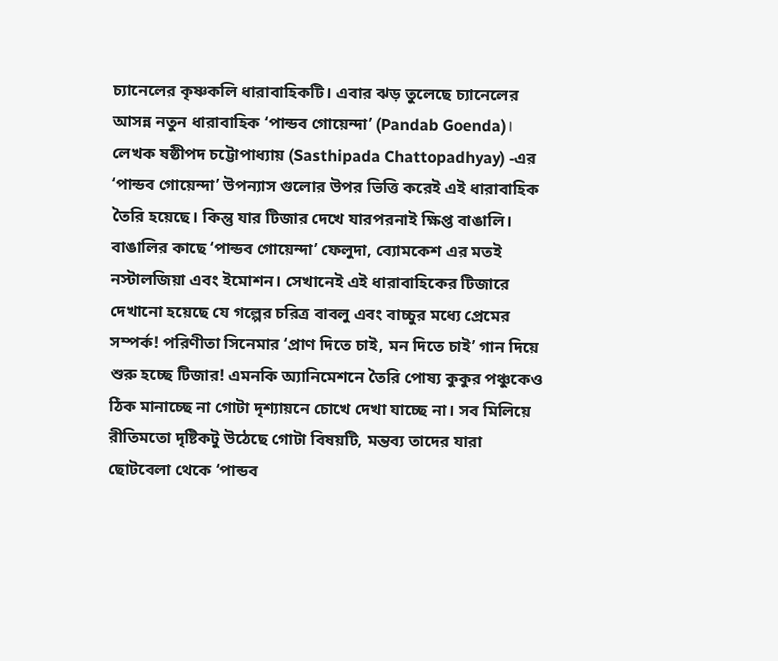চ্যানেলের কৃষ্ণকলি ধারাবাহিকটি। এবার ঝড় তুলেছে চ্যানেলের আসন্ন নতুন ধারাবাহিক ‘পান্ডব গোয়েন্দা’ (Pandab Goenda)।
লেখক ষষ্ঠীপদ চট্টোপাধ্যায় (Sasthipada Chattopadhyay) -এর ‘পান্ডব গোয়েন্দা’ উপন্যাস গুলোর উপর ভিত্তি করেই এই ধারাবাহিক তৈরি হয়েছে। কিন্তু যার টিজার দেখে যারপরনাই ক্ষিপ্ত বাঙালি। বাঙালির কাছে ‘পান্ডব গোয়েন্দা’ ফেলুদা, ব্যোমকেশ এর মতই নস্টালজিয়া এবং ইমোশন। সেখানেই এই ধারাবাহিকের টিজারে দেখানো হয়েছে যে গল্পের চরিত্র বাবলু এবং বাচ্চুর মধ্যে প্রেমের সম্পর্ক! পরিণীতা সিনেমার ‘প্রাণ দিতে চাই, মন দিতে চাই’ গান দিয়ে শুরু হচ্ছে টিজার! এমনকি অ্যানিমেশনে তৈরি পোষ্য কুকুর পঞ্চুকেও ঠিক মানাচ্ছে না গোটা দৃশ্যায়নে চোখে দেখা যাচ্ছে না। সব মিলিয়ে রীতিমতো দৃষ্টিকটু উঠেছে গোটা বিষয়টি, মন্তব্য তাদের যারা ছোটবেলা থেকে ‘পান্ডব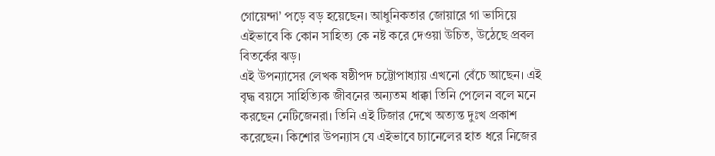গোয়েন্দা’ পড়ে বড় হয়েছেন। আধুনিকতার জোয়ারে গা ভাসিয়ে এইভাবে কি কোন সাহিত্য কে নষ্ট করে দেওয়া উচিত, উঠেছে প্রবল বিতর্কের ঝড়।
এই উপন্যাসের লেখক ষষ্ঠীপদ চট্টোপাধ্যায় এখনো বেঁচে আছেন। এই বৃদ্ধ বয়সে সাহিত্যিক জীবনের অন্যতম ধাক্কা তিনি পেলেন বলে মনে করছেন নেটিজেনরা। তিনি এই টিজার দেখে অত্যন্ত দুঃখ প্রকাশ করেছেন। কিশোর উপন্যাস যে এইভাবে চ্যানেলের হাত ধরে নিজের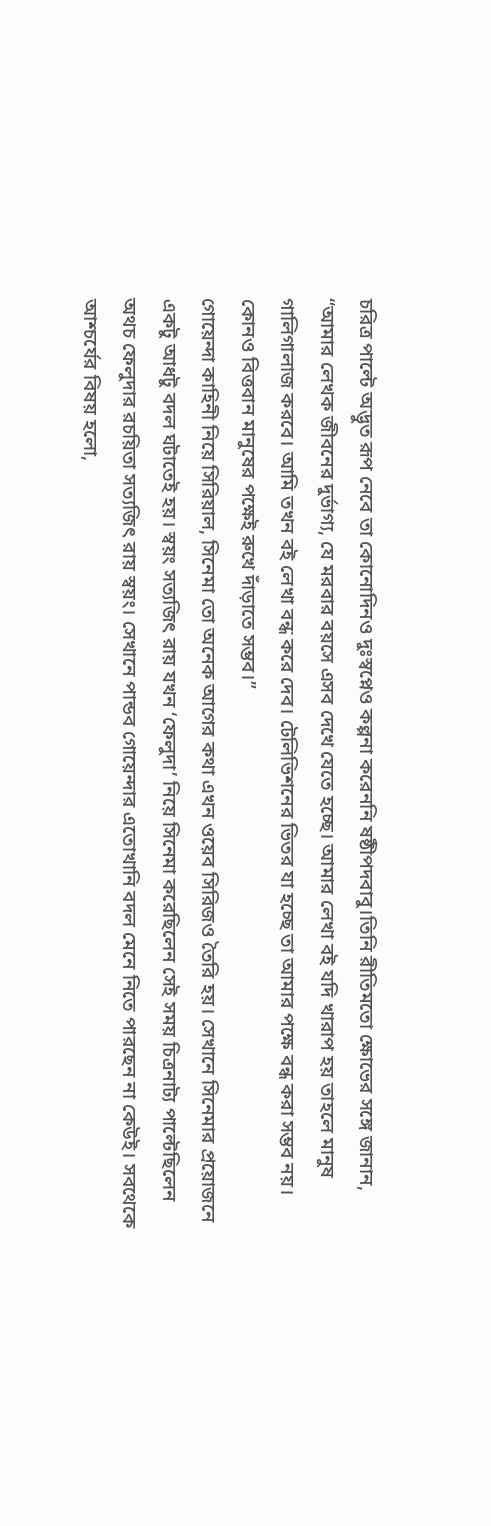চরিত্র পাল্টে অদ্ভুত রূপ নেবে তা কোনোদিনও দুঃস্বপ্নেও কল্পনা করেননি ষষ্ঠীপদবাবু।তিনি রীতিমতো ক্ষোভের সঙ্গে জানান, “আমার লেখক জীবনের দুর্ভাগ্য, যে মরবার বয়সে এসব দেখে যেতে হচ্ছে। আমার লেখা বই যদি খারাপ হয় তাহলে মানুষ গালিগালাজ করবে। আমি তখন বই লেখা বন্ধ করে দেব। টেলিভিশনের ভিতর যা হচ্ছে তা আমার পক্ষে বন্ধ করা সম্ভব নয়। কোনও বিত্তবান মানুষের পক্ষেই রুখে দাঁড়াতে সম্ভব।”
গোয়েন্দা কাহিনী নিয়ে সিরিয়াল, সিনেমা তো অনেক আগের কথা এখন ওয়েব সিরিজও তৈরি হয়। সেখানে সিনেমার প্রয়োজনে একটু আধটু বদল ঘটাতেই হয়। স্বয়ং সত্যজিৎ রায় যখন ‘ফেলুদা’ নিয়ে সিনেমা করেছিলেন সেই সময় চিত্রনাট্য পাল্টেছিলেন অথচ ফেলুদার রচয়িতা সত্যজিৎ রায় স্বয়ং। সেখানে পান্ডব গোয়েন্দার এতোখানি বদল মেনে নিতে পারছেন না কেউই। সবথেকে আশ্চর্যের বিষয় হলো,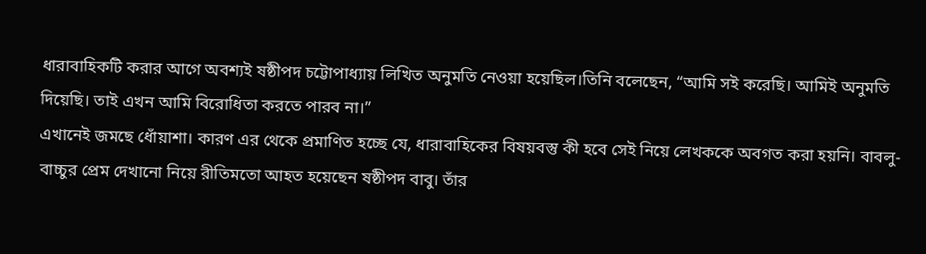ধারাবাহিকটি করার আগে অবশ্যই ষষ্ঠীপদ চট্টোপাধ্যায় লিখিত অনুমতি নেওয়া হয়েছিল।তিনি বলেছেন, “আমি সই করেছি। আমিই অনুমতি দিয়েছি। তাই এখন আমি বিরোধিতা করতে পারব না।”
এখানেই জমছে ধোঁয়াশা। কারণ এর থেকে প্রমাণিত হচ্ছে যে, ধারাবাহিকের বিষয়বস্তু কী হবে সেই নিয়ে লেখককে অবগত করা হয়নি। বাবলু- বাচ্চুর প্রেম দেখানো নিয়ে রীতিমতো আহত হয়েছেন ষষ্ঠীপদ বাবু। তাঁর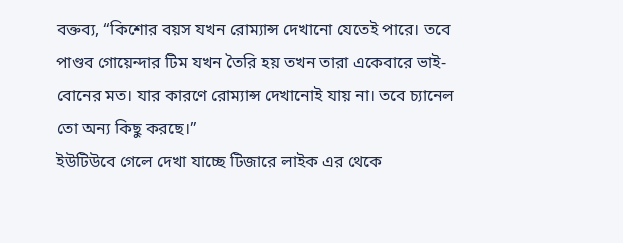বক্তব্য, “কিশোর বয়স যখন রোম্যান্স দেখানো যেতেই পারে। তবে পাণ্ডব গোয়েন্দার টিম যখন তৈরি হয় তখন তারা একেবারে ভাই-বোনের মত। যার কারণে রোম্যান্স দেখানোই যায় না। তবে চ্যানেল তো অন্য কিছু করছে।”
ইউটিউবে গেলে দেখা যাচ্ছে টিজারে লাইক এর থেকে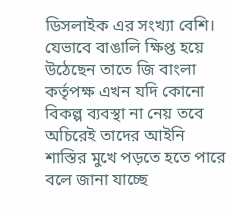ডিসলাইক এর সংখ্যা বেশি। যেভাবে বাঙালি ক্ষিপ্ত হয়ে উঠেছেন তাতে জি বাংলা কর্তৃপক্ষ এখন যদি কোনো বিকল্প ব্যবস্থা না নেয় তবে অচিরেই তাদের আইনি শাস্তির মুখে পড়তে হতে পারে বলে জানা যাচ্ছে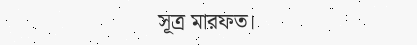সূত্র মারফত।